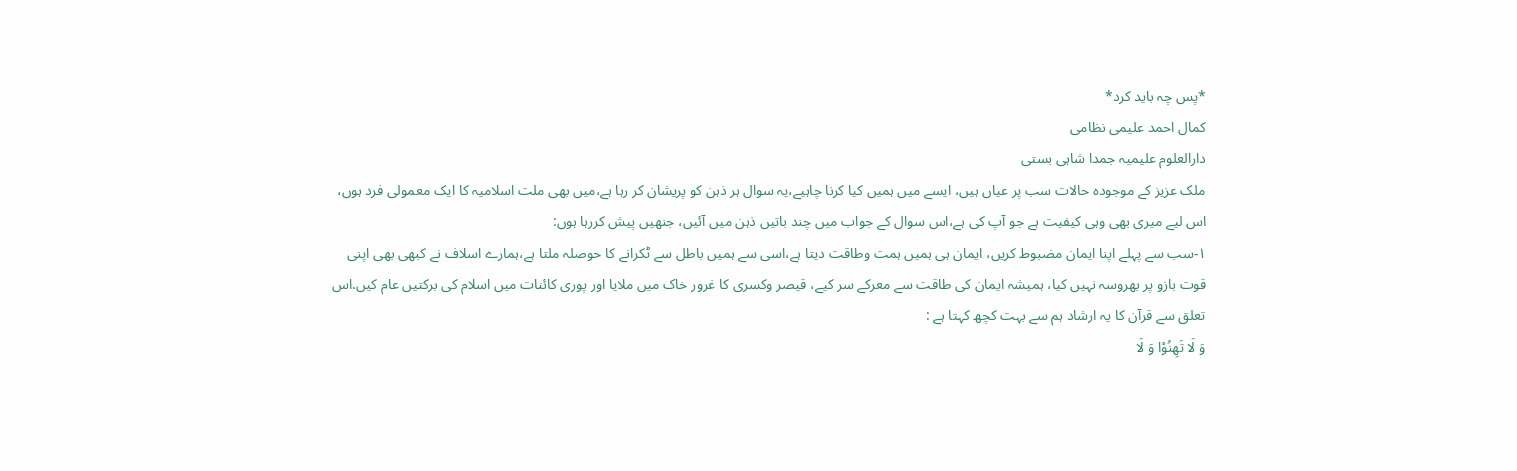*پس چہ باید کرد*
کمال احمد علیمی نظامی
دارالعلوم علیمیہ جمدا شاہی بستی
ملک عزیز کے موجودہ حالات سب پر عیاں ہیں، ایسے میں ہمیں کیا کرنا چاہیے،یہ سوال ہر ذہن کو پریشان کر رہا ہے،میں بھی ملت اسلامیہ کا ایک معمولی فرد ہوں، اس لیے میری بھی وہی کیفیت ہے جو آپ کی ہے،اس سوال کے جواب میں چند باتیں ذہن میں آئیں، جنھیں پیش کررہا ہوں:
١-سب سے پہلے اپنا ایمان مضبوط کریں، ایمان ہی ہمیں ہمت وطاقت دیتا ہے،اسی سے ہمیں باطل سے ٹکرانے کا حوصلہ ملتا ہے،ہمارے اسلاف نے کبھی بھی اپنی قوت بازو پر بھروسہ نہیں کیا، ہمیشہ ایمان کی طاقت سے معرکے سر کیے، قیصر وکسری کا غرور خاک میں ملایا اور پوری کائنات میں اسلام کی برکتیں عام کیں.اس تعلق سے قرآن کا یہ ارشاد ہم سے بہت کچھ کہتا ہے :
وَ لَا تَهِنُوْا وَ لَا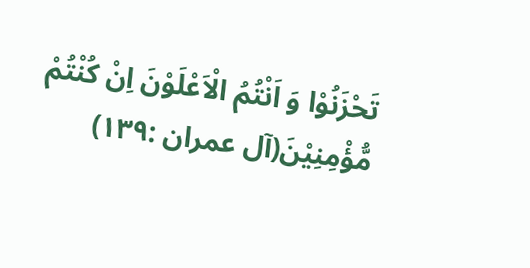تَحْزَنُوْا وَ اَنْتُمُ الْاَعْلَوْنَ اِنْ كُنْتُمْ مُّؤْمِنِیْنَ(آل عمران :١٣٩)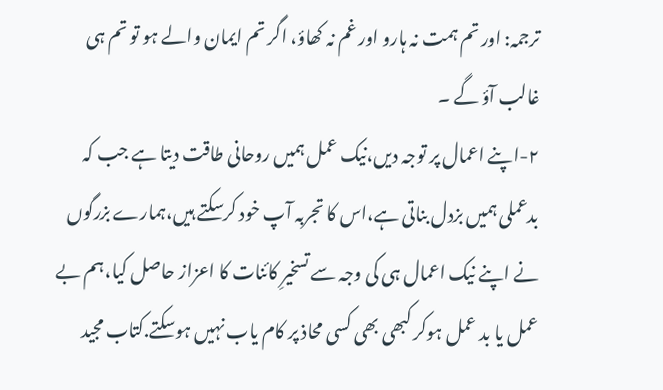ترجمہ: اور تم ہمت نہ ہارو اور غم نہ کھاؤ، اگر تم ایمان والے ہو تو تم ہی غالب آؤ گے ۔
٢-اپنے اعمال پر توجہ دیں،نیک عمل ہمیں روحانی طاقت دیتا ہے جب کہ بدعملی ہمیں بزدل بناتی ہے،اس کا تجربہ آپ خود کرسکتے ہیں،ہمارے بزرگوں نے اپنے نیک اعمال ہی کی وجہ سے تسخیرِ کائنات کا اعزاز حاصل کیا،ہم بے عمل یا بد عمل ہوکر کبھی بھی کسی محاذ پر کام یاب نہیں ہوسکتے.کتاب مجید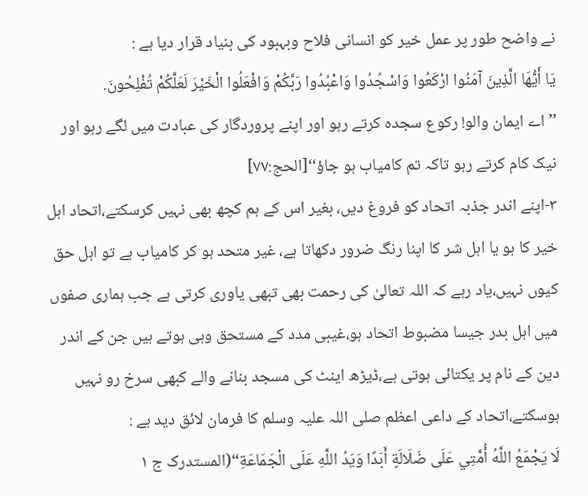نے واضح طور پر عمل خیر کو انسانی فلاح وبہبود کی بنیاد قرار دیا ہے :
يَا أَيُّهَا الَّذِينَ آمَنُوا ارْكَعُوا وَاسْجُدُوا وَاعْبُدُوا رَبَّكُمْ وَافْعَلُوا الْخَيْرَ لَعَلَّكُمْ تُفْلِحُونَ.
’’اے ایمان والو! رکوع سجدہ کرتے رہو اور اپنے پروردگار کی عبادت میں لگے رہو اور نیک کام کرتے رہو تاکہ تم کامیاب ہو جاؤ‘‘[الحج:۷۷]
٣-اپنے اندر جذبہ اتحاد کو فروغ دیں، بغیر اس کے ہم کچھ بھی نہیں کرسکتے،اتحاد اہل خیر کا ہو یا اہل شر کا اپنا رنگ ضرور دکھاتا ہے، غیر متحد ہو کر کامیاب ہے تو اہل حق کیوں نہیں،یاد رہے کہ اللہ تعالیٰ کی رحمت بھی تبھی یاوری کرتی ہے جب ہماری صفوں میں اہل بدر جیسا مضبوط اتحاد ہو،غیبی مدد کے مستحق وہی ہوتے ہیں جن کے اندر دین کے نام پر یکتائی ہوتی ہے،ڈیڑھ اینٹ کی مسجد بنانے والے کبھی سرخ رو نہیں ہوسکتے،اتحاد کے داعی اعظم صلی اللہ علیہ وسلم کا فرمان لائق دید ہے :
لَا يَجْمَعُ اللَّهُ أُمَّتِي عَلَى ضَلَالَةٍ أَبَدًا وَيَدُ اللَّهِ عَلَى الْجَمَاعَةِ“(المستدرک ج ١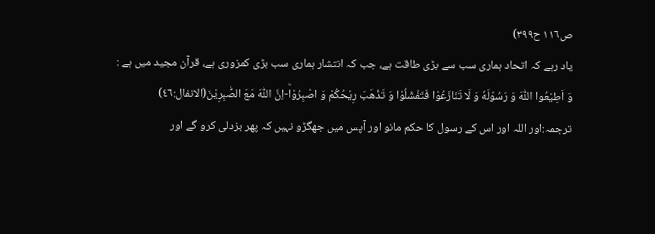ص١١٦ ح٣٩٩)
یاد رہے کہ اتحاد ہماری سب سے بڑی طاقت ہے، جب کہ انتشار ہماری سب بڑی کمزوری ہے، قرآن مجید میں ہے :
وَ اَطِیْعُوا اللّٰهَ وَ رَسُوْلَهٗ وَ لَا تَنَازَعُوْا فَتَفْشَلُوْا وَ تَذْهَبَ رِیْحُكُمْ وَ اصْبِرُوْاؕ-اِنَّ اللّٰهَ مَعَ الصّٰبِرِیْنَ(الانفال:٤٦)
ترجمہ:اور اللہ اور اس کے رسول کا حکم مانو اور آپس میں جھگڑو نہیں کہ پھر بزدلی کرو گے اور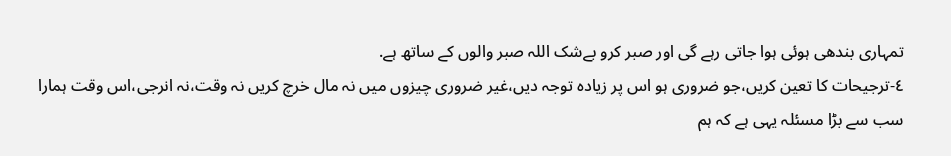تمہاری بندھی ہوئی ہوا جاتی رہے گی اور صبر کرو بےشک اللہ صبر والوں کے ساتھ ہے.
٤-ترجیحات کا تعین کریں،جو ضروری ہو اس پر زیادہ توجہ دیں،غیر ضروری چیزوں میں نہ مال خرچ کریں نہ وقت،نہ انرجی،اس وقت ہمارا سب سے بڑا مسئلہ یہی ہے کہ ہم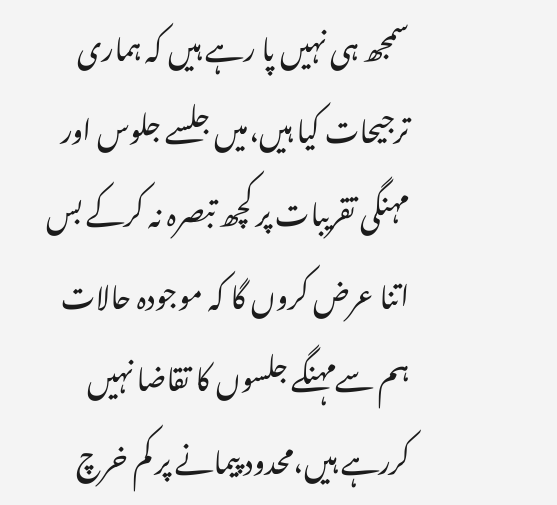سمجھ ہی نہیں پا رہے ہیں کہ ہماری ترجیحات کیا ہیں،میں جلسے جلوس اور
مہنگی تقریبات پر کچھ تبصرہ نہ کرکے بس اتنا عرض کروں گا کہ موجودہ حالات ہم سےمہنگے جلسوں کا تقاضا نہیں کررہے ہیں،محدود پیمانے پر کم خرچ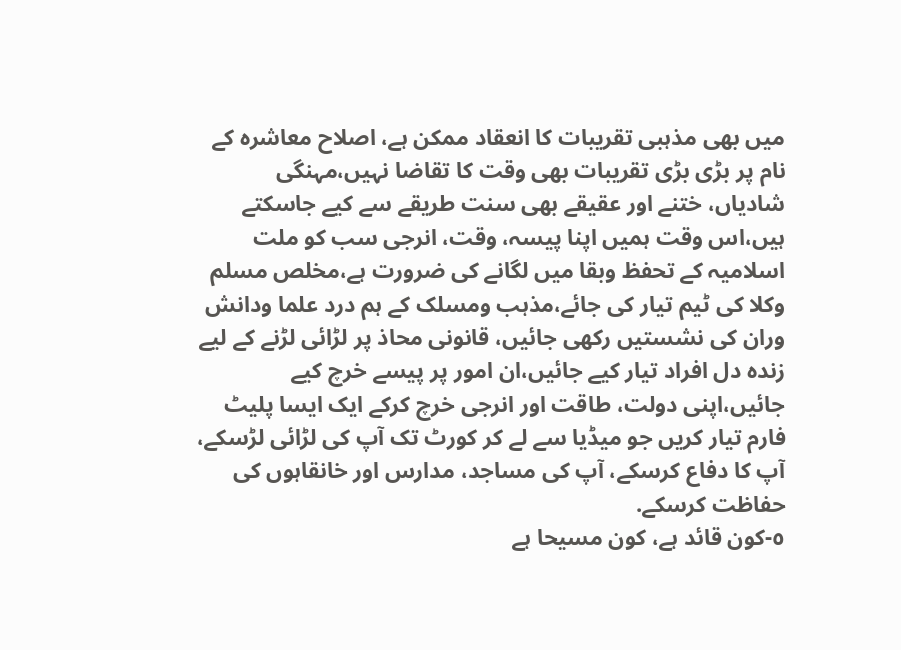میں بھی مذہبی تقریبات کا انعقاد ممکن ہے، اصلاح معاشرہ کے نام پر بڑی بڑی تقریبات بھی وقت کا تقاضا نہیں،مہنگی شادیاں، ختنے اور عقیقے بھی سنت طریقے سے کیے جاسکتے ہیں،اس وقت ہمیں اپنا پیسہ، وقت، انرجی سب کو ملت اسلامیہ کے تحفظ وبقا میں لگانے کی ضرورت ہے،مخلص مسلم وکلا کی ٹیم تیار کی جائے،مذہب ومسلک کے ہم درد علما ودانش وران کی نشستیں رکھی جائیں، قانونی محاذ پر لڑائی لڑنے کے لیے زندہ دل افراد تیار کیے جائیں،ان امور پر پیسے خرچ کیے جائیں،اپنی دولت، طاقت اور انرجی خرچ کرکے ایک ایسا پلیٹ فارم تیار کریں جو میڈیا سے لے کر کورٹ تک آپ کی لڑائی لڑسکے، آپ کا دفاع کرسکے، آپ کی مساجد، مدارس اور خانقاہوں کی حفاظت کرسکے.
٥-کون قائد ہے، کون مسیحا ہے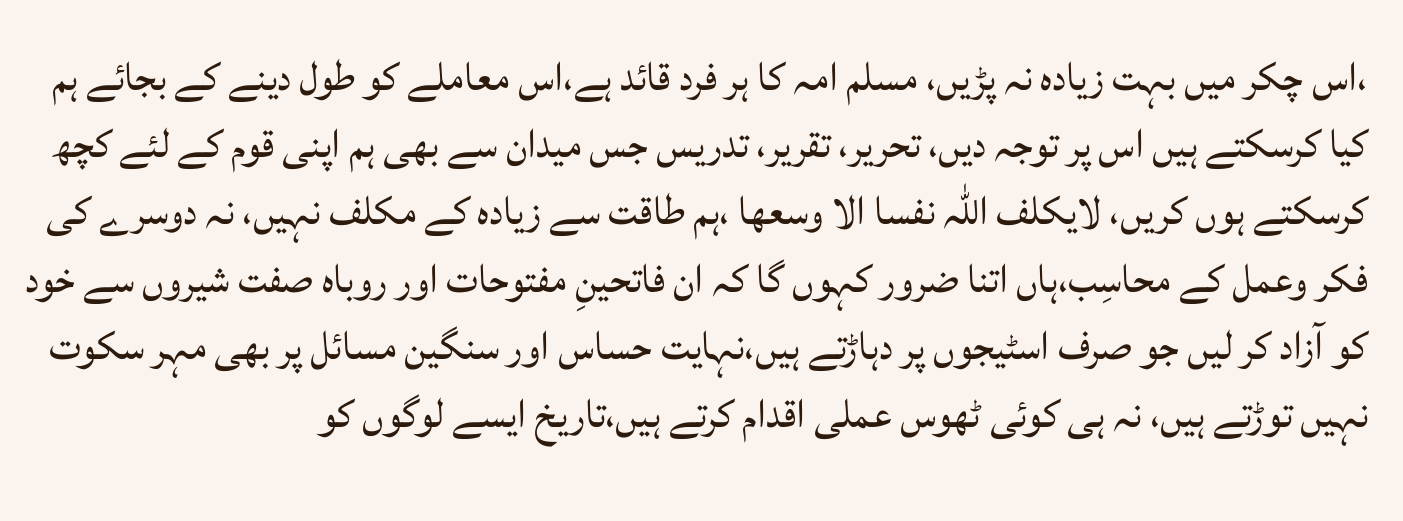،اس چکر میں بہت زیادہ نہ پڑیں، مسلم امہ کا ہر فرد قائد ہے،اس معاملے کو طول دینے کے بجائے ہم کیا کرسکتے ہیں اس پر توجہ دیں، تحریر، تقریر، تدریس جس میدان سے بھی ہم اپنی قوم کے لئے کچھ کرسکتے ہوں کریں، لایکلف اللہ نفسا الا وسعها ،ہم طاقت سے زیادہ کے مکلف نہیں، نہ دوسرے کی فکر وعمل کے محاسِب،ہاں اتنا ضرور کہوں گا کہ ان فاتحینِ مفتوحات اور روباہ صفت شیروں سے خود کو آزاد کر لیں جو صرف اسٹیجوں پر دہاڑتے ہیں،نہایت حساس اور سنگین مسائل پر بھی مہر سکوت نہیں توڑتے ہیں، نہ ہی کوئی ٹھوس عملی اقدام کرتے ہیں،تاریخ ایسے لوگوں کو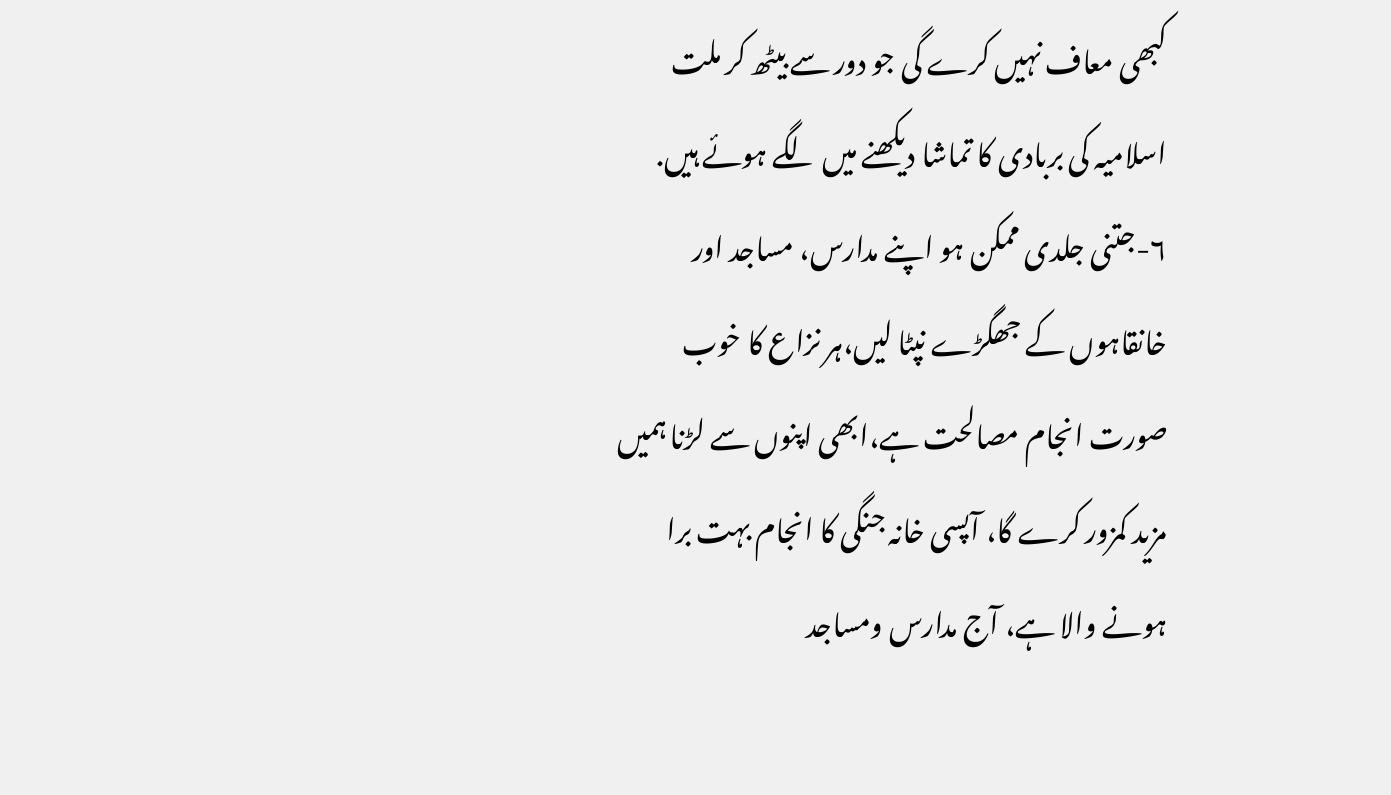کبھی معاف نہیں کرے گی جو دور سے بیٹھ کر ملت اسلامیہ کی بربادی کا تماشا دیکھنے میں لگے ہوئے ہیں.
٦-جتنی جلدی ممکن ہو اپنے مدارس، مساجد اور خانقاہوں کے جھگڑے نپٹا لیں،ہر نزاع کا خوب صورت انجام مصالحت ہے،ابھی اپنوں سے لڑنا ہمیں مزید کمزور کرے گا، آپسی خانہ جنگی کا انجام بہت برا ہونے والا ہے، آج مدارس ومساجد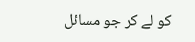کو لے کر جو مسائل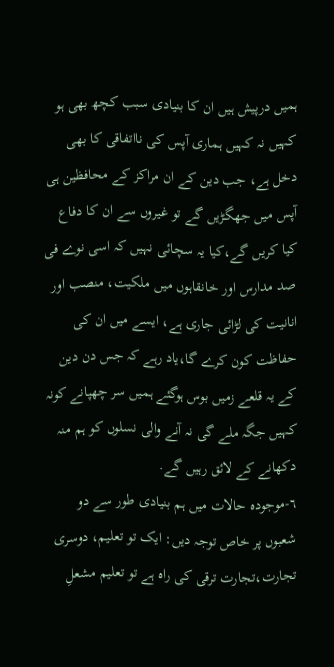ہمیں درپیش ہیں ان کا بنیادی سبب کچھ بھی ہو کہیں نہ کہیں ہماری آپس کی نااتفاقی کا بھی دخل ہے، جب دین کے ان مراکز کے محافظین ہی آپس میں جھگڑیں گے تو غیروں سے ان کا دفاع کیا کریں گے،کیا یہ سچائی نہیں کہ اسی نوے فی صد مدارس اور خانقاہوں میں ملکیت، منصب اور انانیت کی لڑائی جاری ہے، ایسے میں ان کی حفاظت کون کرے گا،یاد رہے کہ جس دن دین کے یہ قلعے زمیں بوس ہوگئے ہمیں سر چھپانے کونہ کہیں جگہ ملے گی نہ آنے والی نسلوں کو ہم منہ دکھانے کے لائق رہیں گے.
٦-موجودہ حالات میں ہم بنیادی طور سے دو شعبوں پر خاص توجہ دیں: ایک تو تعلیم، دوسری تجارت،تجارت ترقی کی راہ ہے تو تعلیم مشعلِ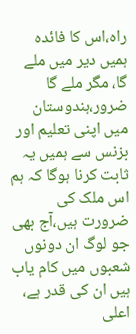راہ،اس کا فائدہ ہمیں دیر میں ملے گا، مگر ملے گا ضرور،ہندوستان میں اپنی تعلیم اور بزنس سے ہمیں یہ ثابت کرنا ہوگا کہ ہم اس ملک کی ضرورت ہیں،آج بھی جو لوگ ان دونوں شعبوں میں کام یاب ہیں ان کی قدر ہے، اعلی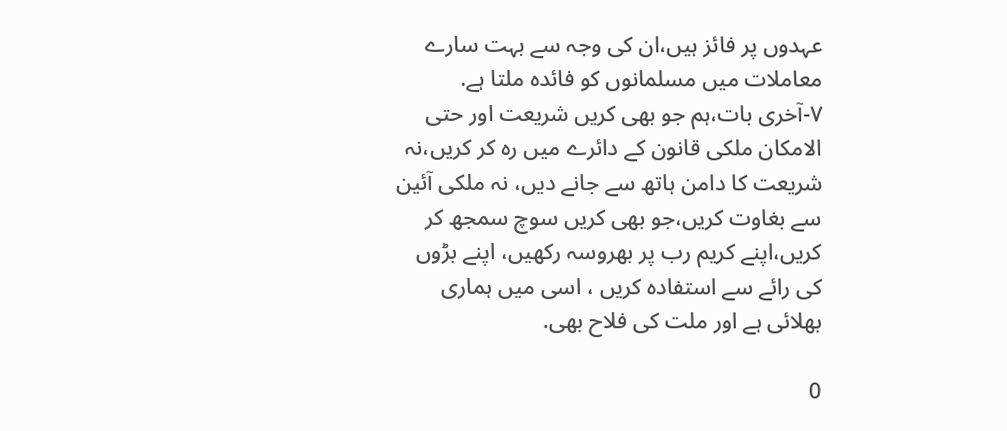عہدوں پر فائز ہیں،ان کی وجہ سے بہت سارے معاملات میں مسلمانوں کو فائدہ ملتا ہے.
٧-آخری بات،ہم جو بھی کریں شریعت اور حتی الامکان ملکی قانون کے دائرے میں رہ کر کریں،نہ شریعت کا دامن ہاتھ سے جانے دیں، نہ ملکی آئین سے بغاوت کریں،جو بھی کریں سوچ سمجھ کر کریں،اپنے کریم رب پر بھروسہ رکھیں، اپنے بڑوں کی رائے سے استفادہ کریں ، اسی میں ہماری بھلائی ہے اور ملت کی فلاح بھی.

0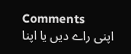Comments
اپنی راے دیں یا اپنا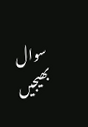سوال بھیجیں